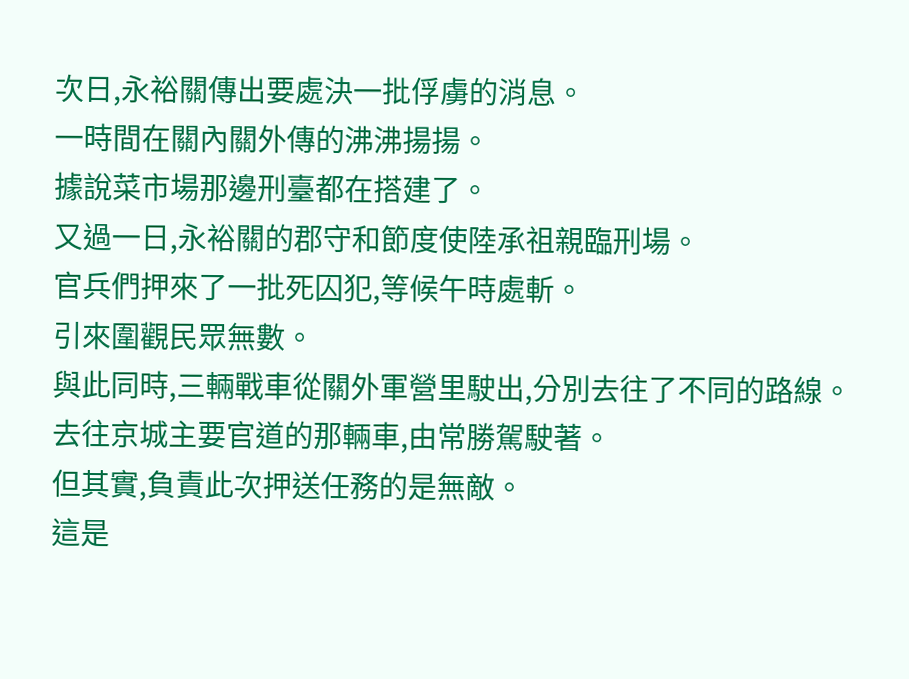次日,永裕關傳出要處決一批俘虜的消息。
一時間在關內關外傳的沸沸揚揚。
據說菜市場那邊刑臺都在搭建了。
又過一日,永裕關的郡守和節度使陸承祖親臨刑場。
官兵們押來了一批死囚犯,等候午時處斬。
引來圍觀民眾無數。
與此同時,三輛戰車從關外軍營里駛出,分別去往了不同的路線。
去往京城主要官道的那輛車,由常勝駕駛著。
但其實,負責此次押送任務的是無敵。
這是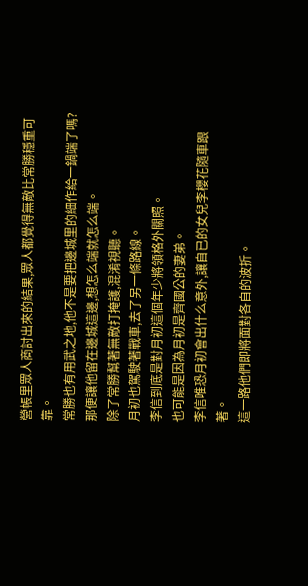營帳里眾人商討出來的結果,眾人都覺得無敵比常勝穩重可靠。
常勝也有用武之地,他不是要把邊城里的細作給一鍋端了嗎?
那便讓他留在邊城這邊,想怎么端就怎么端。
除了常勝幫著無敵打掩護,混淆視聽。
月初也駕駛著戰車,去了另一條路線。
李信到底是對月初這個年少將領格外關照。
也可能是因為月初是齊國公的妻弟。
李信唯恐月初會出什么意外,讓自已的女兒李櫻花隨車跟著。
這一路他們即將面對各自的波折。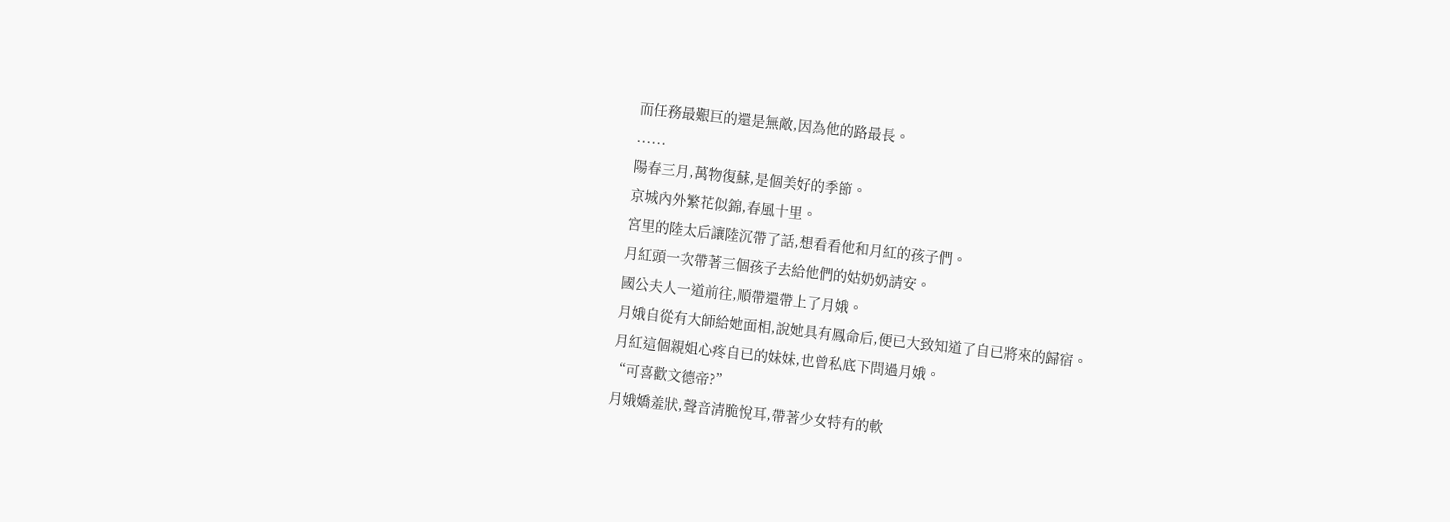而任務最艱巨的還是無敵,因為他的路最長。
......
陽春三月,萬物復蘇,是個美好的季節。
京城內外繁花似錦,春風十里。
宮里的陸太后讓陸沉帶了話,想看看他和月紅的孩子們。
月紅頭一次帶著三個孩子去給他們的姑奶奶請安。
國公夫人一道前往,順帶還帶上了月娥。
月娥自從有大師給她面相,說她具有鳳命后,便已大致知道了自已將來的歸宿。
月紅這個親姐心疼自已的妹妹,也曾私底下問過月娥。
“可喜歡文德帝?”
月娥嬌羞狀,聲音清脆悅耳,帶著少女特有的軟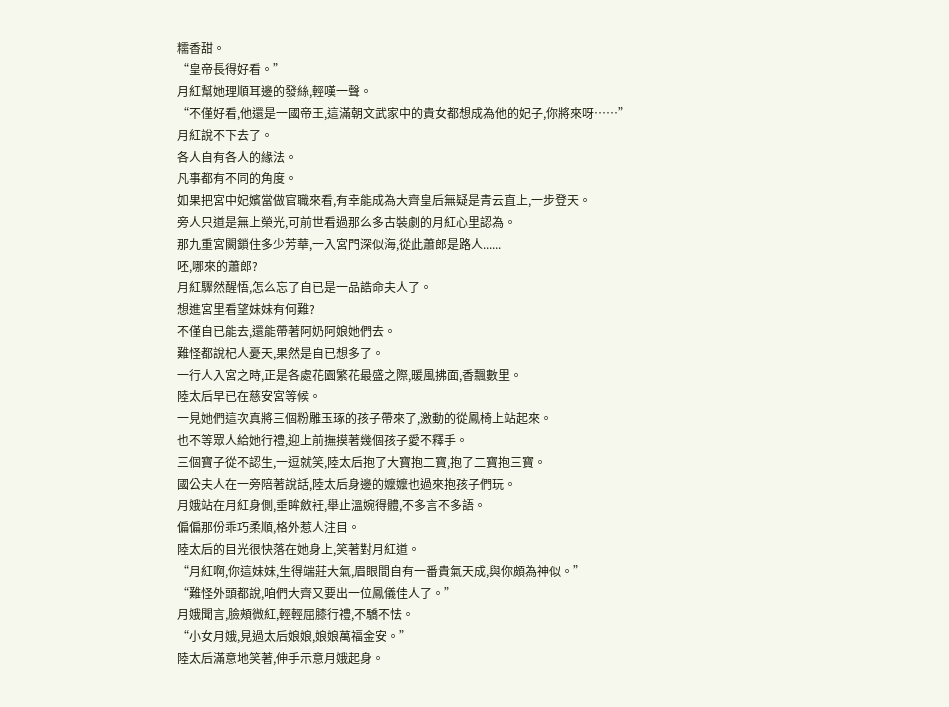糯香甜。
“皇帝長得好看。”
月紅幫她理順耳邊的發絲,輕嘆一聲。
“不僅好看,他還是一國帝王,這滿朝文武家中的貴女都想成為他的妃子,你將來呀……”
月紅說不下去了。
各人自有各人的緣法。
凡事都有不同的角度。
如果把宮中妃嬪當做官職來看,有幸能成為大齊皇后無疑是青云直上,一步登天。
旁人只道是無上榮光,可前世看過那么多古裝劇的月紅心里認為。
那九重宮闕鎖住多少芳華,一入宮門深似海,從此蕭郎是路人......
呸,哪來的蕭郎?
月紅驟然醒悟,怎么忘了自已是一品誥命夫人了。
想進宮里看望妹妹有何難?
不僅自已能去,還能帶著阿奶阿娘她們去。
難怪都說杞人憂天,果然是自已想多了。
一行人入宮之時,正是各處花園繁花最盛之際,暖風拂面,香飄數里。
陸太后早已在慈安宮等候。
一見她們這次真將三個粉雕玉琢的孩子帶來了,激動的從鳳椅上站起來。
也不等眾人給她行禮,迎上前撫摸著幾個孩子愛不釋手。
三個寶子從不認生,一逗就笑,陸太后抱了大寶抱二寶,抱了二寶抱三寶。
國公夫人在一旁陪著說話,陸太后身邊的嬤嬤也過來抱孩子們玩。
月娥站在月紅身側,垂眸斂衽,舉止溫婉得體,不多言不多語。
偏偏那份乖巧柔順,格外惹人注目。
陸太后的目光很快落在她身上,笑著對月紅道。
“月紅啊,你這妹妹,生得端莊大氣,眉眼間自有一番貴氣天成,與你頗為神似。”
“難怪外頭都說,咱們大齊又要出一位鳳儀佳人了。”
月娥聞言,臉頰微紅,輕輕屈膝行禮,不驕不怯。
“小女月娥,見過太后娘娘,娘娘萬福金安。”
陸太后滿意地笑著,伸手示意月娥起身。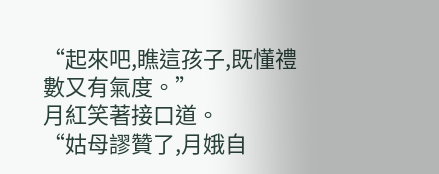“起來吧,瞧這孩子,既懂禮數又有氣度。”
月紅笑著接口道。
“姑母謬贊了,月娥自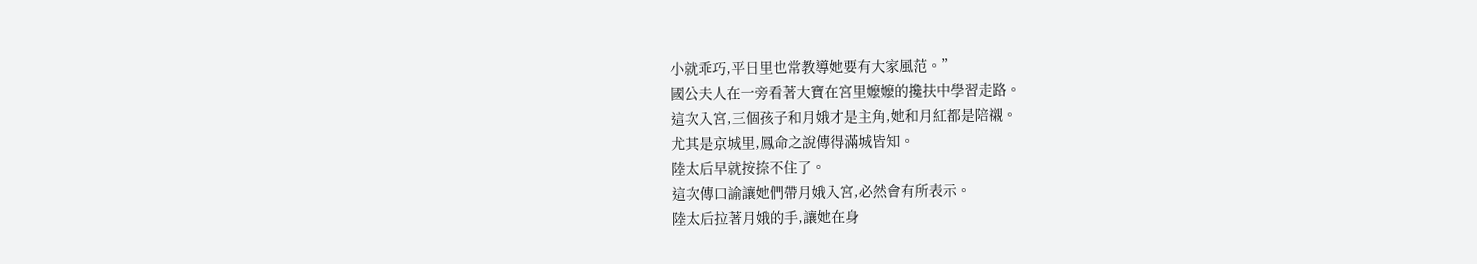小就乖巧,平日里也常教導她要有大家風范。”
國公夫人在一旁看著大寶在宮里嬤嬤的攙扶中學習走路。
這次入宮,三個孩子和月娥才是主角,她和月紅都是陪襯。
尤其是京城里,鳳命之說傳得滿城皆知。
陸太后早就按捺不住了。
這次傳口諭讓她們帶月娥入宮,必然會有所表示。
陸太后拉著月娥的手,讓她在身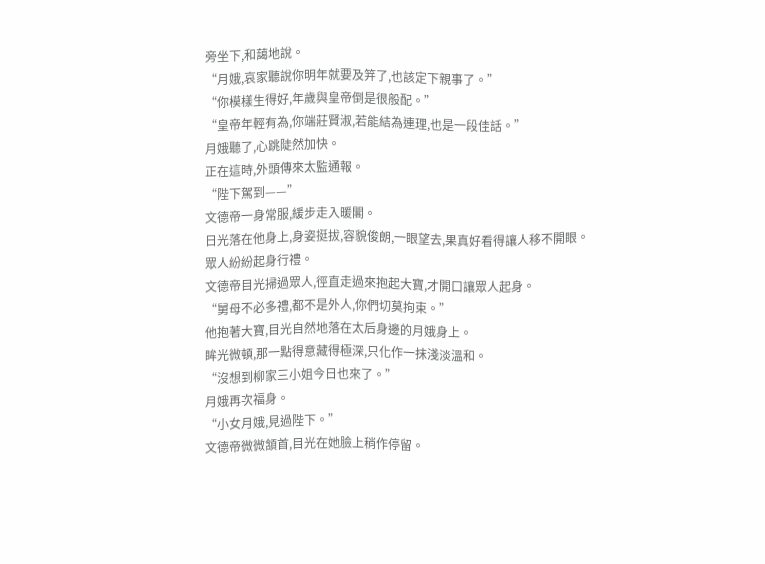旁坐下,和藹地說。
“月娥,哀家聽說你明年就要及笄了,也該定下親事了。”
“你模樣生得好,年歲與皇帝倒是很般配。”
“皇帝年輕有為,你端莊賢淑,若能結為連理,也是一段佳話。”
月娥聽了,心跳陡然加快。
正在這時,外頭傳來太監通報。
“陛下駕到——”
文德帝一身常服,緩步走入暖閣。
日光落在他身上,身姿挺拔,容貌俊朗,一眼望去,果真好看得讓人移不開眼。
眾人紛紛起身行禮。
文德帝目光掃過眾人,徑直走過來抱起大寶,才開口讓眾人起身。
“舅母不必多禮,都不是外人,你們切莫拘束。”
他抱著大寶,目光自然地落在太后身邊的月娥身上。
眸光微頓,那一點得意藏得極深,只化作一抹淺淡溫和。
“沒想到柳家三小姐今日也來了。”
月娥再次福身。
“小女月娥,見過陛下。”
文德帝微微頷首,目光在她臉上稍作停留。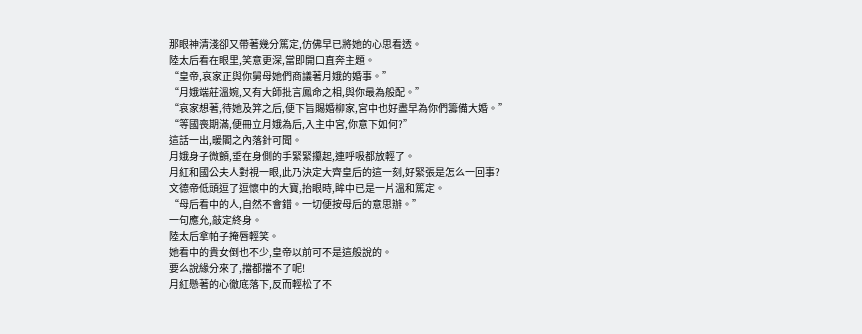那眼神清淺卻又帶著幾分篤定,仿佛早已將她的心思看透。
陸太后看在眼里,笑意更深,當即開口直奔主題。
“皇帝,哀家正與你舅母她們商議著月娥的婚事。”
“月娥端莊溫婉,又有大師批言鳳命之相,與你最為般配。”
“哀家想著,待她及笄之后,便下旨賜婚柳家,宮中也好盡早為你們籌備大婚。”
“等國喪期滿,便冊立月娥為后,入主中宮,你意下如何?”
這話一出,暖閣之內落針可聞。
月娥身子微顫,垂在身側的手緊緊攥起,連呼吸都放輕了。
月紅和國公夫人對視一眼,此乃決定大齊皇后的這一刻,好緊張是怎么一回事?
文德帝低頭逗了逗懷中的大寶,抬眼時,眸中已是一片溫和篤定。
“母后看中的人,自然不會錯。一切便按母后的意思辦。”
一句應允,敲定終身。
陸太后拿帕子掩唇輕笑。
她看中的貴女倒也不少,皇帝以前可不是這般說的。
要么說緣分來了,擋都擋不了呢!
月紅懸著的心徹底落下,反而輕松了不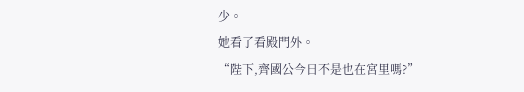少。
她看了看殿門外。
“陛下,齊國公今日不是也在宮里嗎?”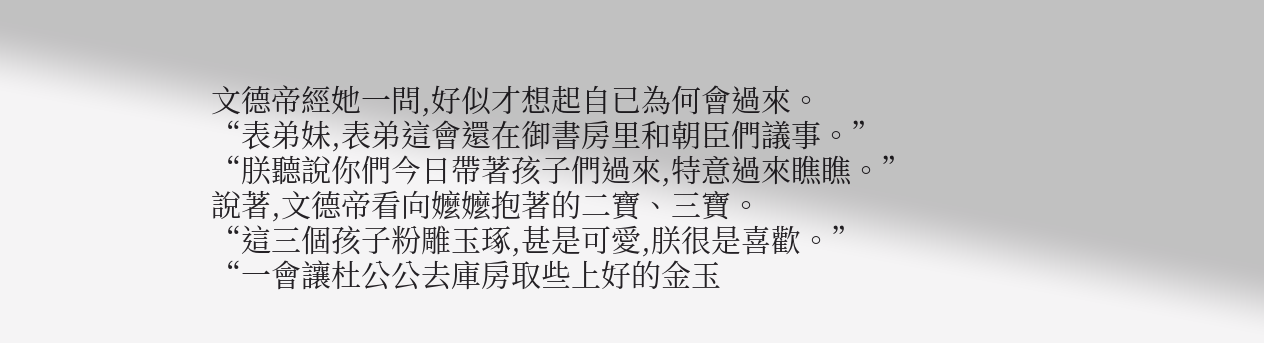文德帝經她一問,好似才想起自已為何會過來。
“表弟妹,表弟這會還在御書房里和朝臣們議事。”
“朕聽說你們今日帶著孩子們過來,特意過來瞧瞧。”
說著,文德帝看向嬤嬤抱著的二寶、三寶。
“這三個孩子粉雕玉琢,甚是可愛,朕很是喜歡。”
“一會讓杜公公去庫房取些上好的金玉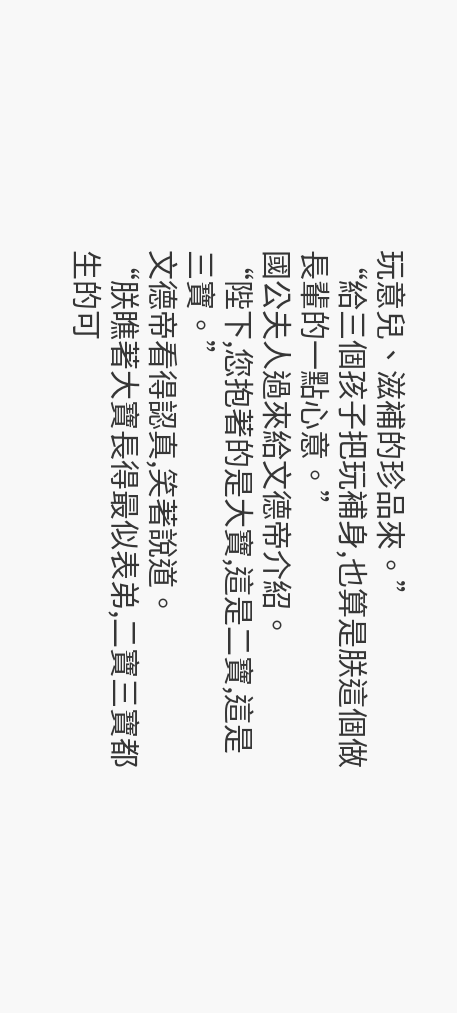玩意兒、滋補的珍品來。”
“給三個孩子把玩補身,也算是朕這個做長輩的一點心意。”
國公夫人過來給文德帝介紹。
“陛下,您抱著的是大寶,這是二寶,這是三寶。”
文德帝看得認真,笑著說道。
“朕瞧著大寶長得最似表弟,二寶三寶都生的可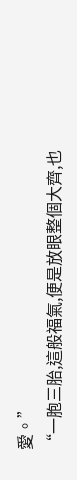愛。”
“一胞三胎,這般福氣,便是放眼整個大齊,也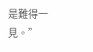是難得一見。”